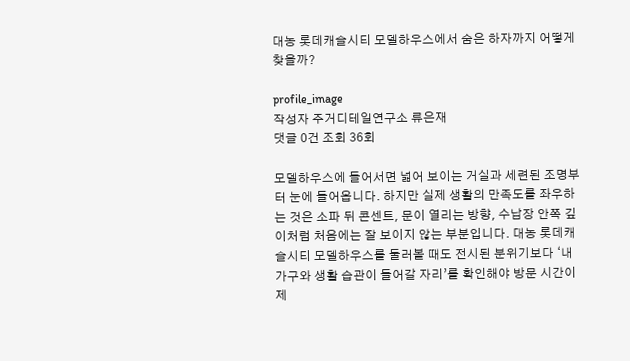대농 롯데캐슬시티 모델하우스에서 숨은 하자까지 어떻게 찾을까?

profile_image
작성자 주거디테일연구소 류은재
댓글 0건 조회 36회

모델하우스에 들어서면 넓어 보이는 거실과 세련된 조명부터 눈에 들어옵니다. 하지만 실제 생활의 만족도를 좌우하는 것은 소파 뒤 콘센트, 문이 열리는 방향, 수납장 안쪽 깊이처럼 처음에는 잘 보이지 않는 부분입니다. 대농 롯데캐슬시티 모델하우스를 둘러볼 때도 전시된 분위기보다 ‘내 가구와 생활 습관이 들어갈 자리’를 확인해야 방문 시간이 제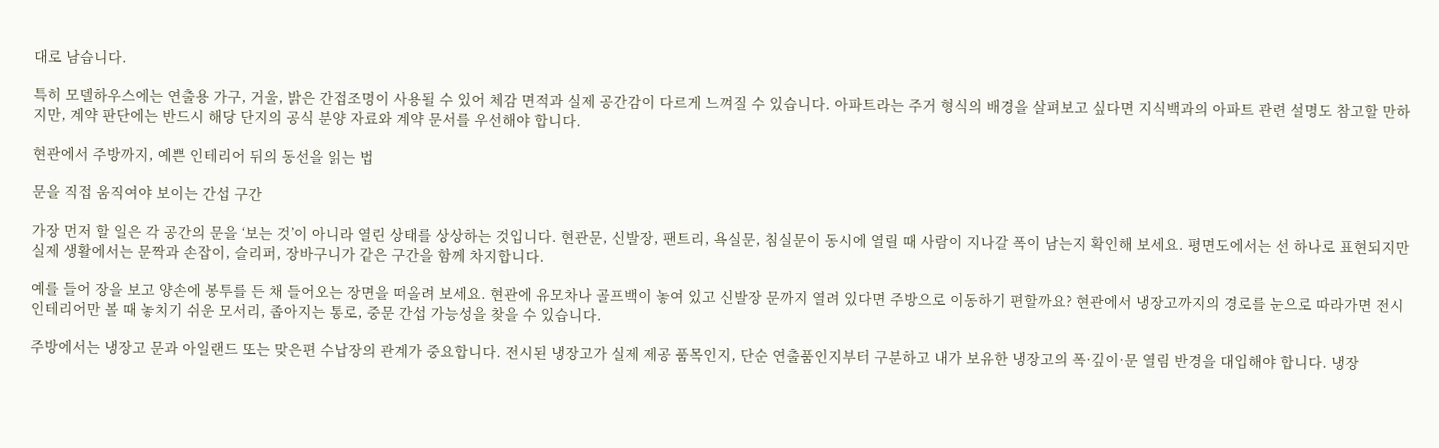대로 남습니다.

특히 모델하우스에는 연출용 가구, 거울, 밝은 간접조명이 사용될 수 있어 체감 면적과 실제 공간감이 다르게 느껴질 수 있습니다. 아파트라는 주거 형식의 배경을 살펴보고 싶다면 지식백과의 아파트 관련 설명도 참고할 만하지만, 계약 판단에는 반드시 해당 단지의 공식 분양 자료와 계약 문서를 우선해야 합니다.

현관에서 주방까지, 예쁜 인테리어 뒤의 동선을 읽는 법

문을 직접 움직여야 보이는 간섭 구간

가장 먼저 할 일은 각 공간의 문을 ‘보는 것’이 아니라 열린 상태를 상상하는 것입니다. 현관문, 신발장, 팬트리, 욕실문, 침실문이 동시에 열릴 때 사람이 지나갈 폭이 남는지 확인해 보세요. 평면도에서는 선 하나로 표현되지만 실제 생활에서는 문짝과 손잡이, 슬리퍼, 장바구니가 같은 구간을 함께 차지합니다.

예를 들어 장을 보고 양손에 봉투를 든 채 들어오는 장면을 떠올려 보세요. 현관에 유모차나 골프백이 놓여 있고 신발장 문까지 열려 있다면 주방으로 이동하기 편할까요? 현관에서 냉장고까지의 경로를 눈으로 따라가면 전시 인테리어만 볼 때 놓치기 쉬운 모서리, 좁아지는 통로, 중문 간섭 가능성을 찾을 수 있습니다.

주방에서는 냉장고 문과 아일랜드 또는 맞은편 수납장의 관계가 중요합니다. 전시된 냉장고가 실제 제공 품목인지, 단순 연출품인지부터 구분하고 내가 보유한 냉장고의 폭·깊이·문 열림 반경을 대입해야 합니다. 냉장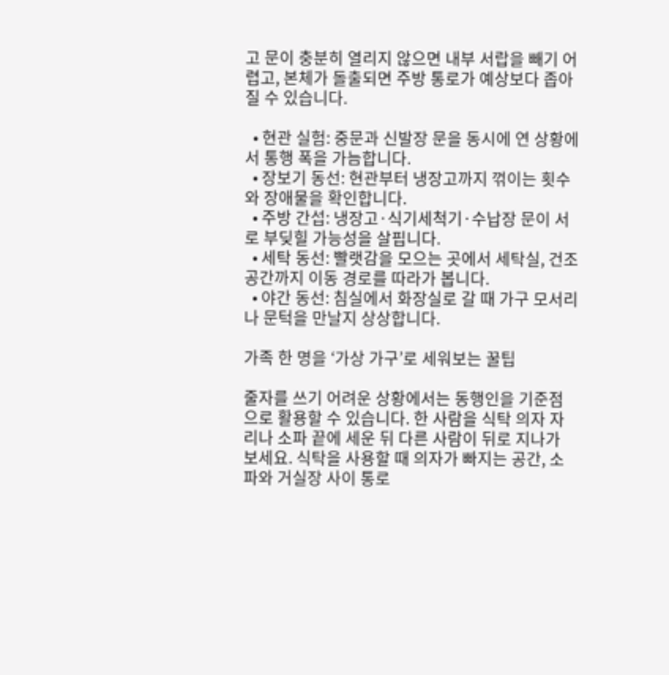고 문이 충분히 열리지 않으면 내부 서랍을 빼기 어렵고, 본체가 돌출되면 주방 통로가 예상보다 좁아질 수 있습니다.

  • 현관 실험: 중문과 신발장 문을 동시에 연 상황에서 통행 폭을 가늠합니다.
  • 장보기 동선: 현관부터 냉장고까지 꺾이는 횟수와 장애물을 확인합니다.
  • 주방 간섭: 냉장고·식기세척기·수납장 문이 서로 부딪힐 가능성을 살핍니다.
  • 세탁 동선: 빨랫감을 모으는 곳에서 세탁실, 건조 공간까지 이동 경로를 따라가 봅니다.
  • 야간 동선: 침실에서 화장실로 갈 때 가구 모서리나 문턱을 만날지 상상합니다.

가족 한 명을 ‘가상 가구’로 세워보는 꿀팁

줄자를 쓰기 어려운 상황에서는 동행인을 기준점으로 활용할 수 있습니다. 한 사람을 식탁 의자 자리나 소파 끝에 세운 뒤 다른 사람이 뒤로 지나가 보세요. 식탁을 사용할 때 의자가 빠지는 공간, 소파와 거실장 사이 통로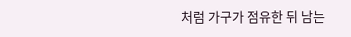처럼 가구가 점유한 뒤 남는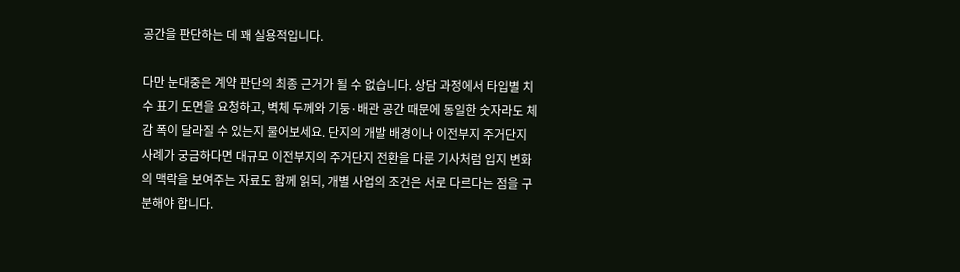공간을 판단하는 데 꽤 실용적입니다.

다만 눈대중은 계약 판단의 최종 근거가 될 수 없습니다. 상담 과정에서 타입별 치수 표기 도면을 요청하고, 벽체 두께와 기둥·배관 공간 때문에 동일한 숫자라도 체감 폭이 달라질 수 있는지 물어보세요. 단지의 개발 배경이나 이전부지 주거단지 사례가 궁금하다면 대규모 이전부지의 주거단지 전환을 다룬 기사처럼 입지 변화의 맥락을 보여주는 자료도 함께 읽되, 개별 사업의 조건은 서로 다르다는 점을 구분해야 합니다.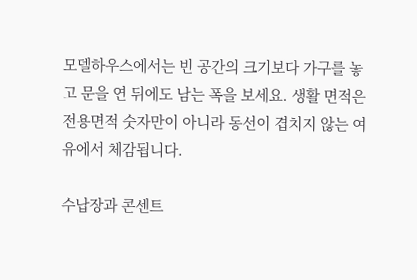모델하우스에서는 빈 공간의 크기보다 가구를 놓고 문을 연 뒤에도 남는 폭을 보세요. 생활 면적은 전용면적 숫자만이 아니라 동선이 겹치지 않는 여유에서 체감됩니다.

수납장과 콘센트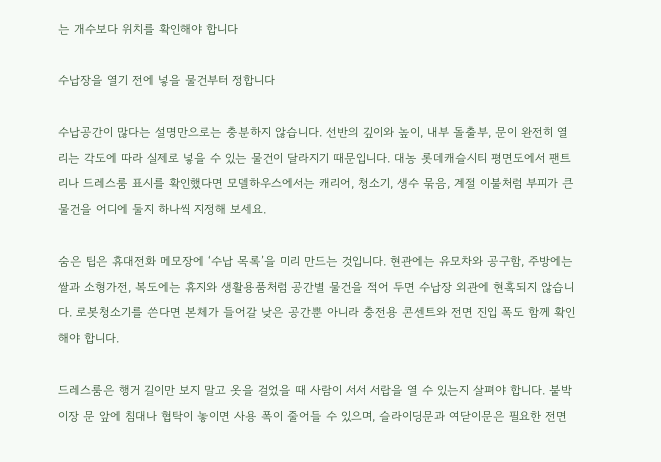는 개수보다 위치를 확인해야 합니다

수납장을 열기 전에 넣을 물건부터 정합니다

수납공간이 많다는 설명만으로는 충분하지 않습니다. 선반의 깊이와 높이, 내부 돌출부, 문이 완전히 열리는 각도에 따라 실제로 넣을 수 있는 물건이 달라지기 때문입니다. 대농 롯데캐슬시티 평면도에서 팬트리나 드레스룸 표시를 확인했다면 모델하우스에서는 캐리어, 청소기, 생수 묶음, 계절 이불처럼 부피가 큰 물건을 어디에 둘지 하나씩 지정해 보세요.

숨은 팁은 휴대전화 메모장에 ‘수납 목록’을 미리 만드는 것입니다. 현관에는 유모차와 공구함, 주방에는 쌀과 소형가전, 복도에는 휴지와 생활용품처럼 공간별 물건을 적어 두면 수납장 외관에 현혹되지 않습니다. 로봇청소기를 쓴다면 본체가 들어갈 낮은 공간뿐 아니라 충전용 콘센트와 전면 진입 폭도 함께 확인해야 합니다.

드레스룸은 행거 길이만 보지 말고 옷을 걸었을 때 사람이 서서 서랍을 열 수 있는지 살펴야 합니다. 붙박이장 문 앞에 침대나 협탁이 놓이면 사용 폭이 줄어들 수 있으며, 슬라이딩문과 여닫이문은 필요한 전면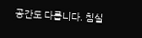공간도 다릅니다. 침실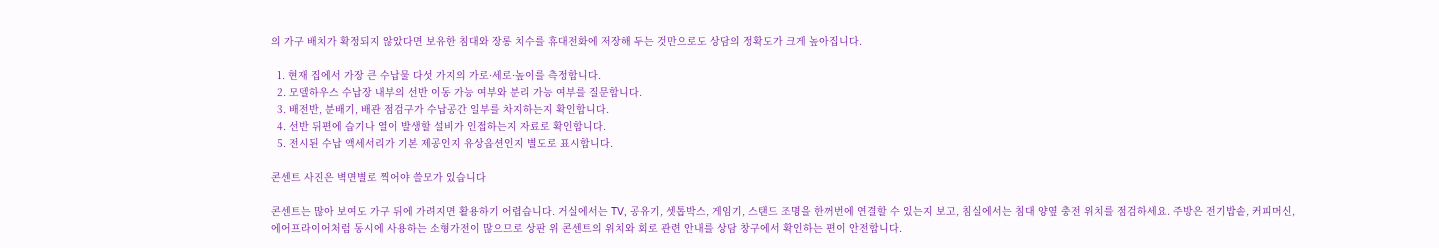의 가구 배치가 확정되지 않았다면 보유한 침대와 장롱 치수를 휴대전화에 저장해 두는 것만으로도 상담의 정확도가 크게 높아집니다.

  1. 현재 집에서 가장 큰 수납물 다섯 가지의 가로·세로·높이를 측정합니다.
  2. 모델하우스 수납장 내부의 선반 이동 가능 여부와 분리 가능 여부를 질문합니다.
  3. 배전반, 분배기, 배관 점검구가 수납공간 일부를 차지하는지 확인합니다.
  4. 선반 뒤편에 습기나 열이 발생할 설비가 인접하는지 자료로 확인합니다.
  5. 전시된 수납 액세서리가 기본 제공인지 유상옵션인지 별도로 표시합니다.

콘센트 사진은 벽면별로 찍어야 쓸모가 있습니다

콘센트는 많아 보여도 가구 뒤에 가려지면 활용하기 어렵습니다. 거실에서는 TV, 공유기, 셋톱박스, 게임기, 스탠드 조명을 한꺼번에 연결할 수 있는지 보고, 침실에서는 침대 양옆 충전 위치를 점검하세요. 주방은 전기밥솥, 커피머신, 에어프라이어처럼 동시에 사용하는 소형가전이 많으므로 상판 위 콘센트의 위치와 회로 관련 안내를 상담 창구에서 확인하는 편이 안전합니다.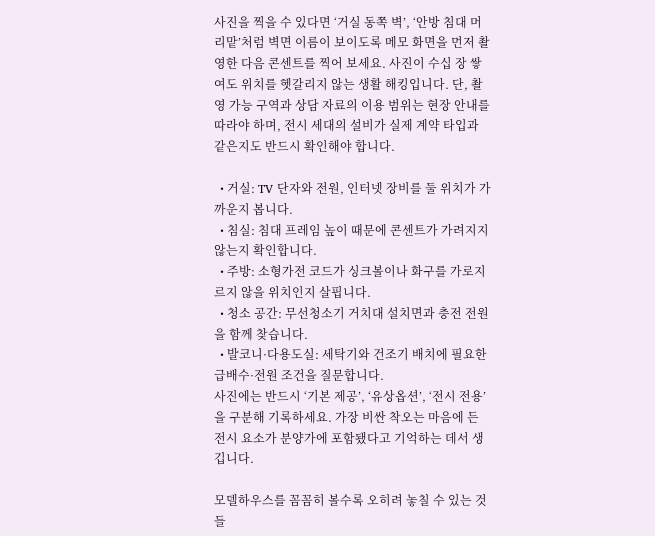사진을 찍을 수 있다면 ‘거실 동쪽 벽’, ‘안방 침대 머리맡’처럼 벽면 이름이 보이도록 메모 화면을 먼저 촬영한 다음 콘센트를 찍어 보세요. 사진이 수십 장 쌓여도 위치를 헷갈리지 않는 생활 해킹입니다. 단, 촬영 가능 구역과 상담 자료의 이용 범위는 현장 안내를 따라야 하며, 전시 세대의 설비가 실제 계약 타입과 같은지도 반드시 확인해야 합니다.

  • 거실: TV 단자와 전원, 인터넷 장비를 둘 위치가 가까운지 봅니다.
  • 침실: 침대 프레임 높이 때문에 콘센트가 가려지지 않는지 확인합니다.
  • 주방: 소형가전 코드가 싱크볼이나 화구를 가로지르지 않을 위치인지 살핍니다.
  • 청소 공간: 무선청소기 거치대 설치면과 충전 전원을 함께 찾습니다.
  • 발코니·다용도실: 세탁기와 건조기 배치에 필요한 급배수·전원 조건을 질문합니다.
사진에는 반드시 ‘기본 제공’, ‘유상옵션’, ‘전시 전용’을 구분해 기록하세요. 가장 비싼 착오는 마음에 든 전시 요소가 분양가에 포함됐다고 기억하는 데서 생깁니다.

모델하우스를 꼼꼼히 볼수록 오히려 놓칠 수 있는 것들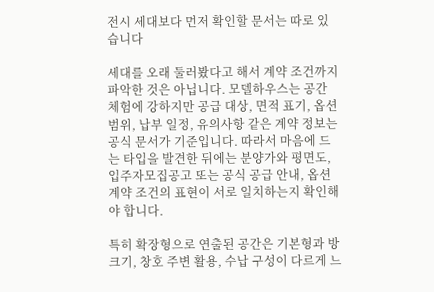전시 세대보다 먼저 확인할 문서는 따로 있습니다

세대를 오래 둘러봤다고 해서 계약 조건까지 파악한 것은 아닙니다. 모델하우스는 공간 체험에 강하지만 공급 대상, 면적 표기, 옵션 범위, 납부 일정, 유의사항 같은 계약 정보는 공식 문서가 기준입니다. 따라서 마음에 드는 타입을 발견한 뒤에는 분양가와 평면도, 입주자모집공고 또는 공식 공급 안내, 옵션 계약 조건의 표현이 서로 일치하는지 확인해야 합니다.

특히 확장형으로 연출된 공간은 기본형과 방 크기, 창호 주변 활용, 수납 구성이 다르게 느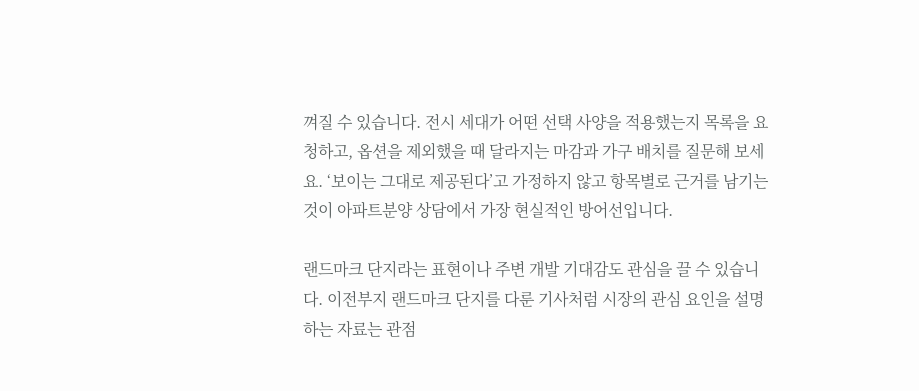껴질 수 있습니다. 전시 세대가 어떤 선택 사양을 적용했는지 목록을 요청하고, 옵션을 제외했을 때 달라지는 마감과 가구 배치를 질문해 보세요. ‘보이는 그대로 제공된다’고 가정하지 않고 항목별로 근거를 남기는 것이 아파트분양 상담에서 가장 현실적인 방어선입니다.

랜드마크 단지라는 표현이나 주변 개발 기대감도 관심을 끌 수 있습니다. 이전부지 랜드마크 단지를 다룬 기사처럼 시장의 관심 요인을 설명하는 자료는 관점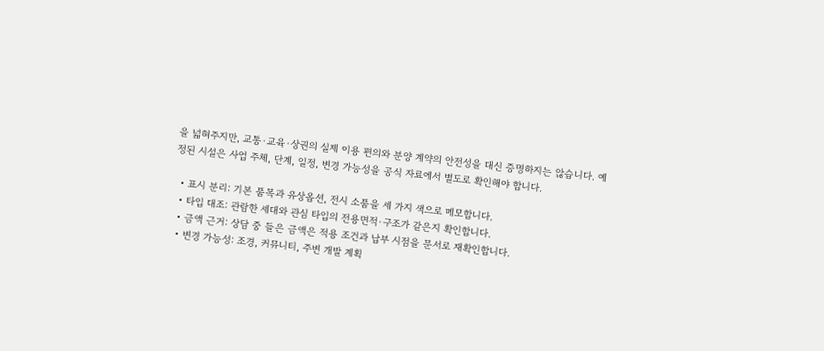을 넓혀주지만, 교통·교육·상권의 실제 이용 편의와 분양 계약의 안전성을 대신 증명하지는 않습니다. 예정된 시설은 사업 주체, 단계, 일정, 변경 가능성을 공식 자료에서 별도로 확인해야 합니다.

  • 표시 분리: 기본 품목과 유상옵션, 전시 소품을 세 가지 색으로 메모합니다.
  • 타입 대조: 관람한 세대와 관심 타입의 전용면적·구조가 같은지 확인합니다.
  • 금액 근거: 상담 중 들은 금액은 적용 조건과 납부 시점을 문서로 재확인합니다.
  • 변경 가능성: 조경, 커뮤니티, 주변 개발 계획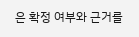은 확정 여부와 근거를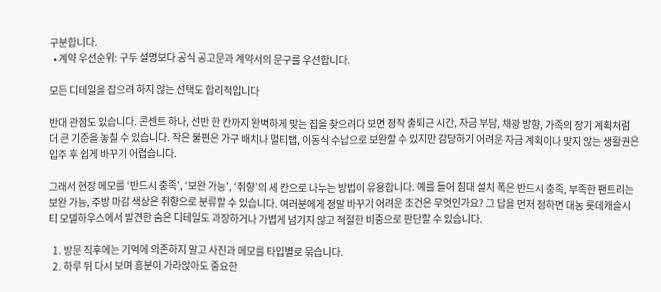구분합니다.
  • 계약 우선순위: 구두 설명보다 공식 공고문과 계약서의 문구를 우선합니다.

모든 디테일을 잡으려 하지 않는 선택도 합리적입니다

반대 관점도 있습니다. 콘센트 하나, 선반 한 칸까지 완벽하게 맞는 집을 찾으려다 보면 정작 출퇴근 시간, 자금 부담, 채광 방향, 가족의 장기 계획처럼 더 큰 기준을 놓칠 수 있습니다. 작은 불편은 가구 배치나 멀티탭, 이동식 수납으로 보완할 수 있지만 감당하기 어려운 자금 계획이나 맞지 않는 생활권은 입주 후 쉽게 바꾸기 어렵습니다.

그래서 현장 메모를 ‘반드시 충족’, ‘보완 가능’, ‘취향’의 세 칸으로 나누는 방법이 유용합니다. 예를 들어 침대 설치 폭은 반드시 충족, 부족한 팬트리는 보완 가능, 주방 마감 색상은 취향으로 분류할 수 있습니다. 여러분에게 정말 바꾸기 어려운 조건은 무엇인가요? 그 답을 먼저 정하면 대농 롯데캐슬시티 모델하우스에서 발견한 숨은 디테일도 과장하거나 가볍게 넘기지 않고 적절한 비중으로 판단할 수 있습니다.

  1. 방문 직후에는 기억에 의존하지 말고 사진과 메모를 타입별로 묶습니다.
  2. 하루 뒤 다시 보며 흥분이 가라앉아도 중요한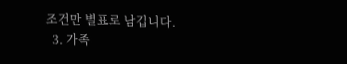조건만 별표로 남깁니다.
  3. 가족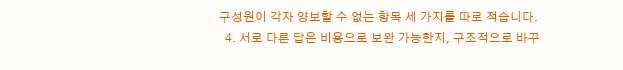구성원이 각자 양보할 수 없는 항목 세 가지를 따로 적습니다.
  4. 서로 다른 답은 비용으로 보완 가능한지, 구조적으로 바꾸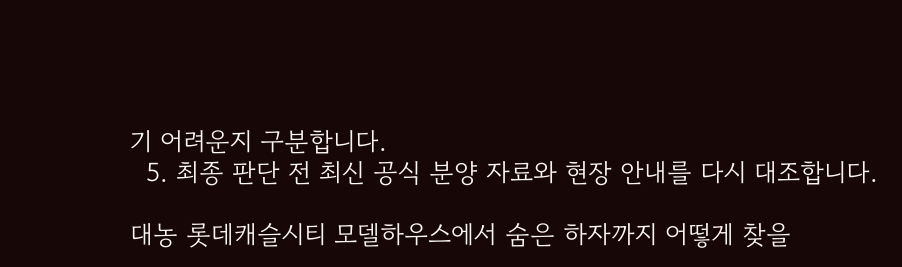기 어려운지 구분합니다.
  5. 최종 판단 전 최신 공식 분양 자료와 현장 안내를 다시 대조합니다.

대농 롯데캐슬시티 모델하우스에서 숨은 하자까지 어떻게 찾을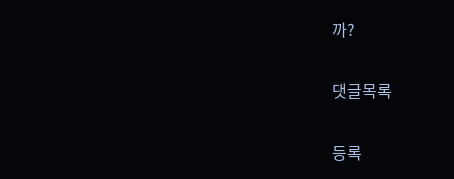까?

댓글목록

등록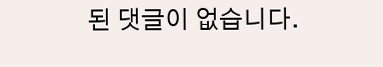된 댓글이 없습니다.